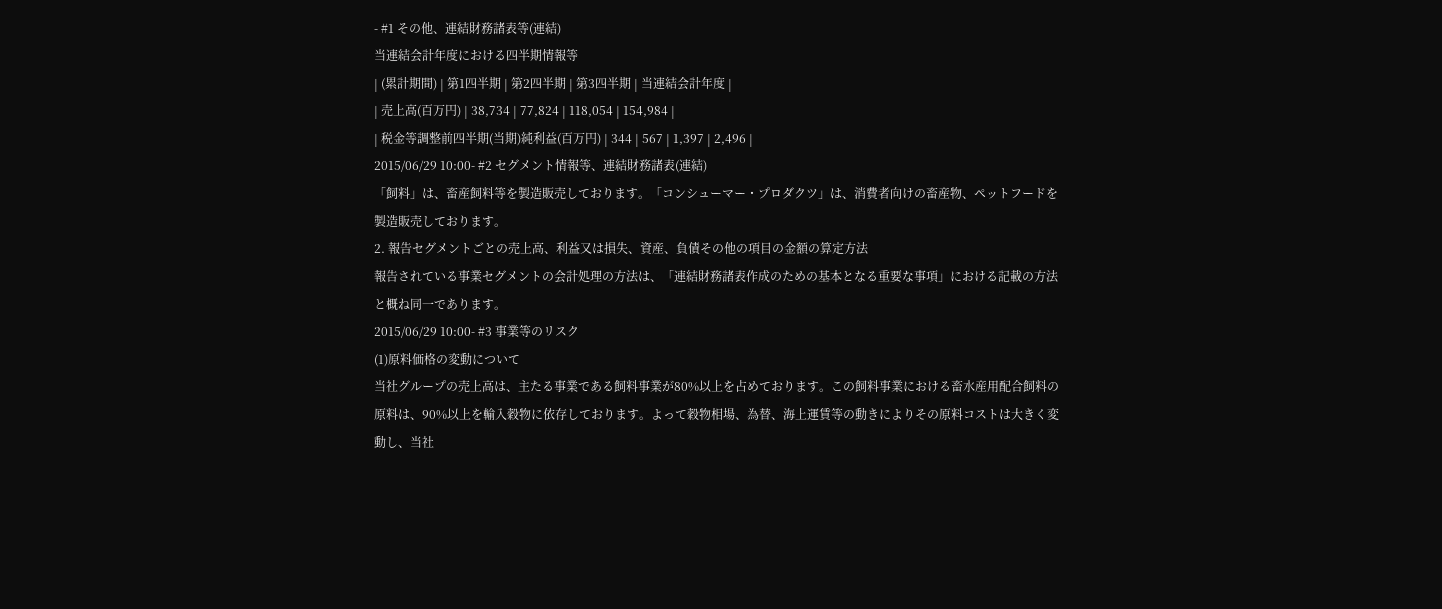- #1 その他、連結財務諸表等(連結)
当連結会計年度における四半期情報等
| (累計期間) | 第1四半期 | 第2四半期 | 第3四半期 | 当連結会計年度 |
| 売上高(百万円) | 38,734 | 77,824 | 118,054 | 154,984 |
| 税金等調整前四半期(当期)純利益(百万円) | 344 | 567 | 1,397 | 2,496 |
2015/06/29 10:00- #2 セグメント情報等、連結財務諸表(連結)
「飼料」は、畜産飼料等を製造販売しております。「コンシューマー・プロダクツ」は、消費者向けの畜産物、ペットフードを製造販売しております。
2. 報告セグメントごとの売上高、利益又は損失、資産、負債その他の項目の金額の算定方法
報告されている事業セグメントの会計処理の方法は、「連結財務諸表作成のための基本となる重要な事項」における記載の方法と概ね同一であります。
2015/06/29 10:00- #3 事業等のリスク
(1)原料価格の変動について
当社グループの売上高は、主たる事業である飼料事業が80%以上を占めております。この飼料事業における畜水産用配合飼料の原料は、90%以上を輸入穀物に依存しております。よって穀物相場、為替、海上運賃等の動きによりその原料コストは大きく変動し、当社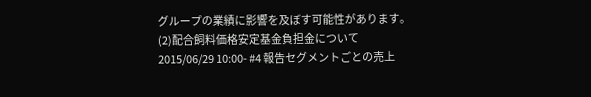グループの業績に影響を及ぼす可能性があります。
(2)配合飼料価格安定基金負担金について
2015/06/29 10:00- #4 報告セグメントごとの売上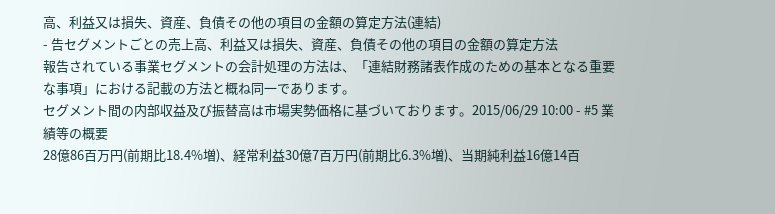高、利益又は損失、資産、負債その他の項目の金額の算定方法(連結)
- 告セグメントごとの売上高、利益又は損失、資産、負債その他の項目の金額の算定方法
報告されている事業セグメントの会計処理の方法は、「連結財務諸表作成のための基本となる重要な事項」における記載の方法と概ね同一であります。
セグメント間の内部収益及び振替高は市場実勢価格に基づいております。2015/06/29 10:00 - #5 業績等の概要
28億86百万円(前期比18.4%増)、経常利益30億7百万円(前期比6.3%増)、当期純利益16億14百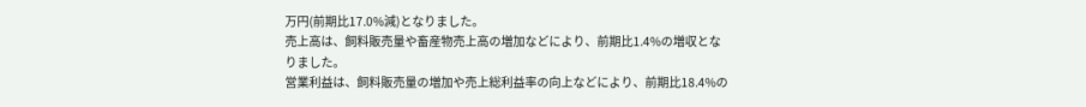万円(前期比17.0%減)となりました。
売上高は、飼料販売量や畜産物売上高の増加などにより、前期比1.4%の増収となりました。
営業利益は、飼料販売量の増加や売上総利益率の向上などにより、前期比18.4%の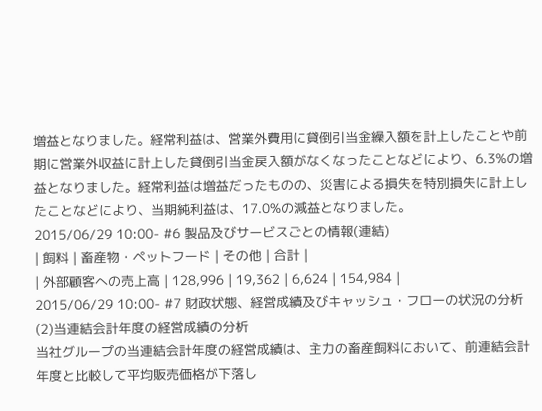増益となりました。経常利益は、営業外費用に貸倒引当金繰入額を計上したことや前期に営業外収益に計上した貸倒引当金戻入額がなくなったことなどにより、6.3%の増益となりました。経常利益は増益だったものの、災害による損失を特別損失に計上したことなどにより、当期純利益は、17.0%の減益となりました。
2015/06/29 10:00- #6 製品及びサービスごとの情報(連結)
| 飼料 | 畜産物・ペットフード | その他 | 合計 |
| 外部顧客への売上高 | 128,996 | 19,362 | 6,624 | 154,984 |
2015/06/29 10:00- #7 財政状態、経営成績及びキャッシュ・フローの状況の分析
(2)当連結会計年度の経営成績の分析
当社グループの当連結会計年度の経営成績は、主力の畜産飼料において、前連結会計年度と比較して平均販売価格が下落し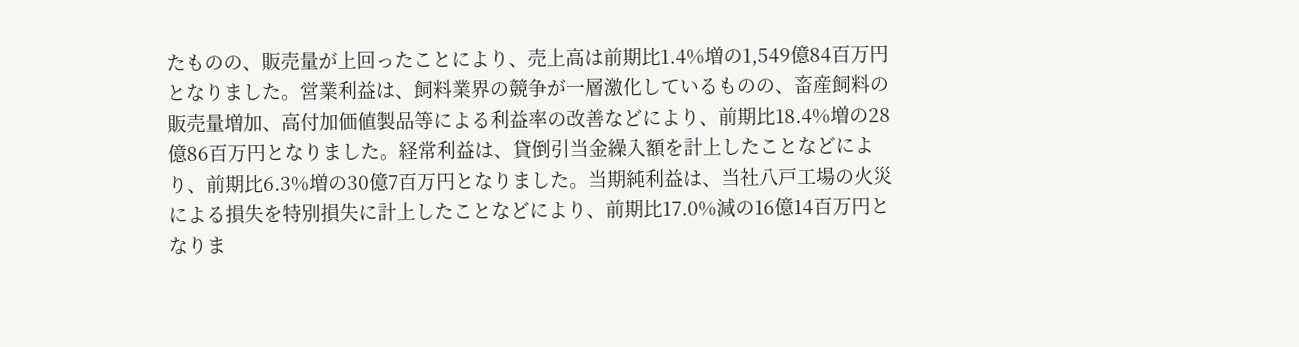たものの、販売量が上回ったことにより、売上高は前期比1.4%増の1,549億84百万円となりました。営業利益は、飼料業界の競争が一層激化しているものの、畜産飼料の販売量増加、高付加価値製品等による利益率の改善などにより、前期比18.4%増の28億86百万円となりました。経常利益は、貸倒引当金繰入額を計上したことなどにより、前期比6.3%増の30億7百万円となりました。当期純利益は、当社八戸工場の火災による損失を特別損失に計上したことなどにより、前期比17.0%減の16億14百万円となりま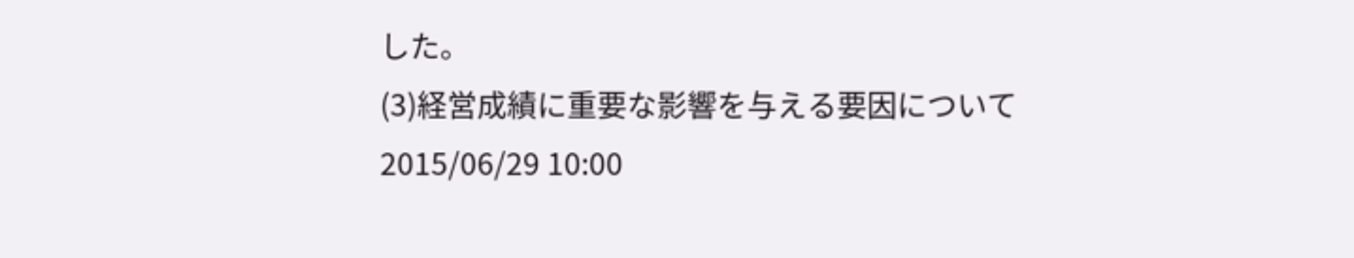した。
(3)経営成績に重要な影響を与える要因について
2015/06/29 10:00